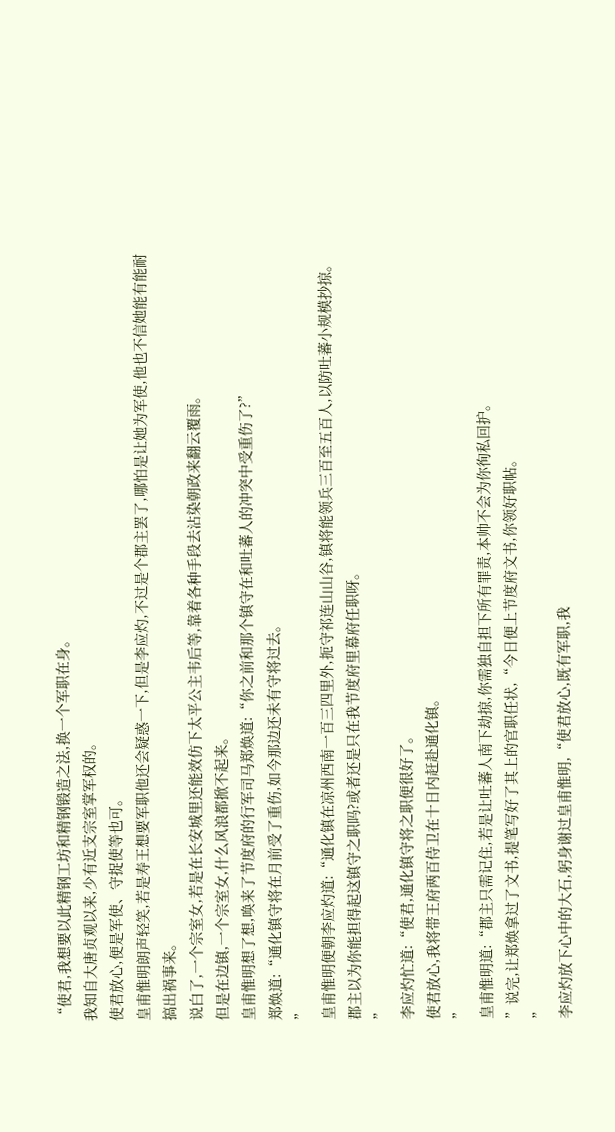“使君,我想要以此精钢工坊和精钢锻造之法,换一个军职在身。
我知自大唐贞观以来,少有近支宗室掌军权的。
使君放心,便是军使、守捉使等也可。
皇甫惟明朗声轻笑,若是寿王想要军职他还会疑惑一下,但是李应灼,不过是个郡主罢了,哪怕是让她为军使,他也不信她能有能耐搞出祸事来。
说白了,一个宗室女,若是在长安城里还能效仿下太平公主韦后等,靠着各种手段去沾染朝政来翻云覆雨。
但是在边镇,一个宗室女,什么风浪都掀不起来。
皇甫惟明想了想,唤来了节度府的行军司马郑焕道:“你之前和那个镇守在和吐蕃人的冲突中受重伤了?”
郑焕道:“通化镇守将在月前受了重伤,如今那边还未有守将过去。
”
皇甫惟明便朝李应灼道:“通化镇在凉州西南一百三四里外,扼守祁连山山谷,镇将能领兵三百至五百人,以防吐蕃小规模抄掠。
郡主以为你能担得起这镇守之职吗?或者还是只在我节度府里幕府任职呀。
”
李应灼忙道:“使君,通化镇守将之职便很好了。
使君放心,我将带王府两百侍卫在十日内赶赴通化镇。
”
皇甫惟明道:“郡主只需记住,若是让吐蕃人南下劫掠,你需独自担下所有罪责,本帅不会为你徇私回护。
”说完,让郑焕拿过了文书,提笔写好了其上的官职任状,“今日便上节度府文书,你领好职帖。
”
李应灼放下心中的大石,躬身谢过皇甫惟明,“使君放心,既有军职,我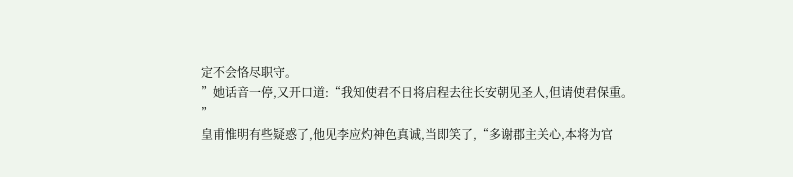定不会恪尽职守。
”她话音一停,又开口道:“我知使君不日将启程去往长安朝见圣人,但请使君保重。
”
皇甫惟明有些疑惑了,他见李应灼神色真诚,当即笑了,“多谢郡主关心,本将为官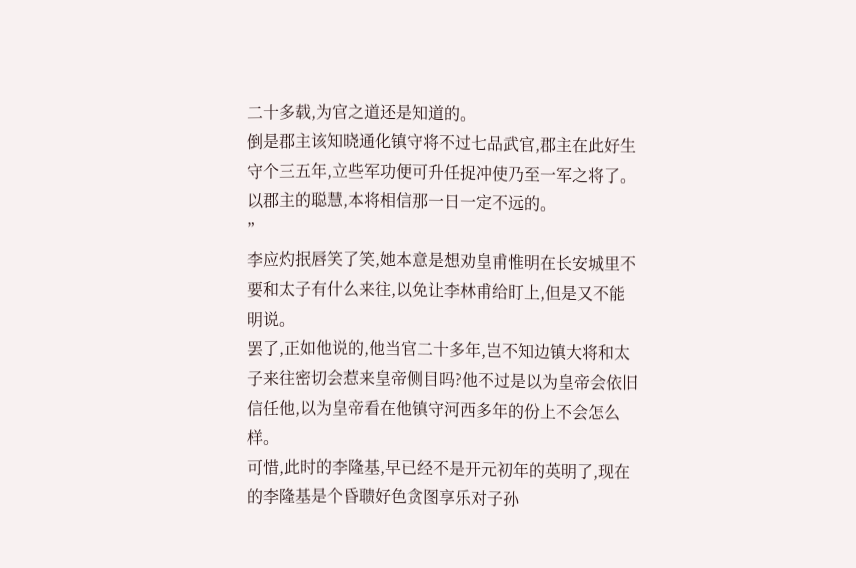二十多载,为官之道还是知道的。
倒是郡主该知晓通化镇守将不过七品武官,郡主在此好生守个三五年,立些军功便可升任捉冲使乃至一军之将了。
以郡主的聪慧,本将相信那一日一定不远的。
”
李应灼抿唇笑了笑,她本意是想劝皇甫惟明在长安城里不要和太子有什么来往,以免让李林甫给盯上,但是又不能明说。
罢了,正如他说的,他当官二十多年,岂不知边镇大将和太子来往密切会惹来皇帝侧目吗?他不过是以为皇帝会依旧信任他,以为皇帝看在他镇守河西多年的份上不会怎么样。
可惜,此时的李隆基,早已经不是开元初年的英明了,现在的李隆基是个昏聩好色贪图享乐对子孙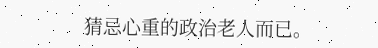猜忌心重的政治老人而已。